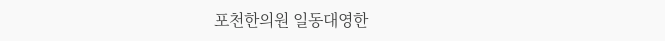포천한의원 일동대영한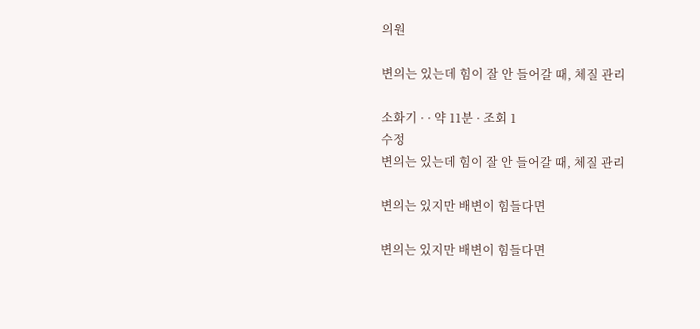의원

변의는 있는데 힘이 잘 안 들어갈 때, 체질 관리

소화기 · · 약 11분 · 조회 1
수정
변의는 있는데 힘이 잘 안 들어갈 때, 체질 관리

변의는 있지만 배변이 힘들다면

변의는 있지만 배변이 힘들다면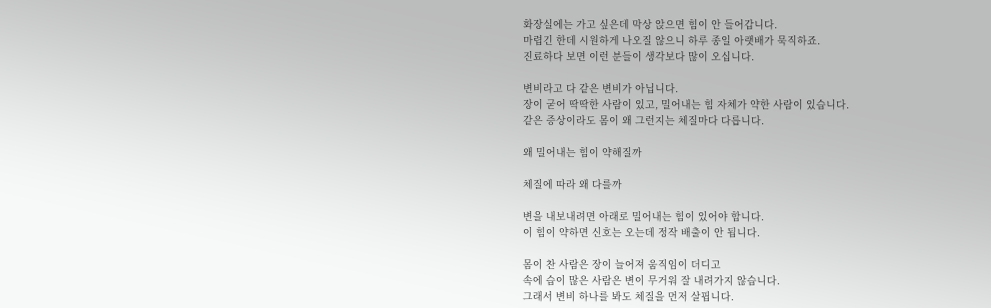화장실에는 가고 싶은데 막상 앉으면 힘이 안 들어갑니다.
마렵긴 한데 시원하게 나오질 않으니 하루 종일 아랫배가 묵직하죠.
진료하다 보면 이런 분들이 생각보다 많이 오십니다.

변비라고 다 같은 변비가 아닙니다.
장이 굳어 딱딱한 사람이 있고, 밀어내는 힘 자체가 약한 사람이 있습니다.
같은 증상이라도 몸이 왜 그런지는 체질마다 다릅니다.

왜 밀어내는 힘이 약해질까

체질에 따라 왜 다를까

변을 내보내려면 아래로 밀어내는 힘이 있어야 합니다.
이 힘이 약하면 신호는 오는데 정작 배출이 안 됩니다.

몸이 찬 사람은 장이 늘어져 움직임이 더디고
속에 습이 많은 사람은 변이 무거워 잘 내려가지 않습니다.
그래서 변비 하나를 봐도 체질을 먼저 살핍니다.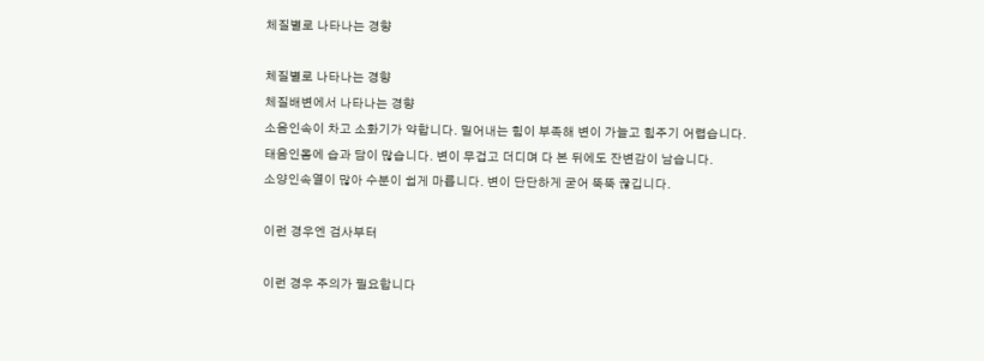체질별로 나타나는 경향

체질별로 나타나는 경향
체질배변에서 나타나는 경향
소음인속이 차고 소화기가 약합니다. 밀어내는 힘이 부족해 변이 가늘고 힘주기 어렵습니다.
태음인몸에 습과 담이 많습니다. 변이 무겁고 더디며 다 본 뒤에도 잔변감이 남습니다.
소양인속열이 많아 수분이 쉽게 마릅니다. 변이 단단하게 굳어 뚝뚝 끊깁니다.

이런 경우엔 검사부터

이런 경우 주의가 필요합니다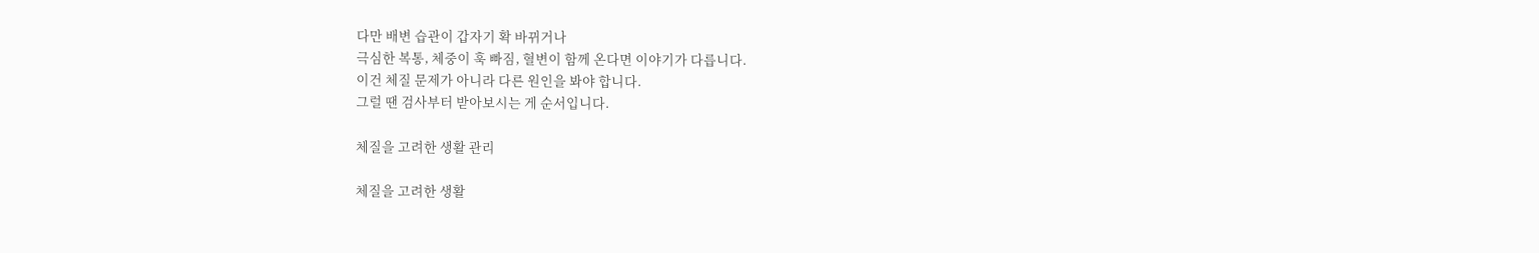다만 배변 습관이 갑자기 확 바뀌거나
극심한 복통, 체중이 훅 빠짐, 혈변이 함께 온다면 이야기가 다릅니다.
이건 체질 문제가 아니라 다른 원인을 봐야 합니다.
그럴 땐 검사부터 받아보시는 게 순서입니다.

체질을 고려한 생활 관리

체질을 고려한 생활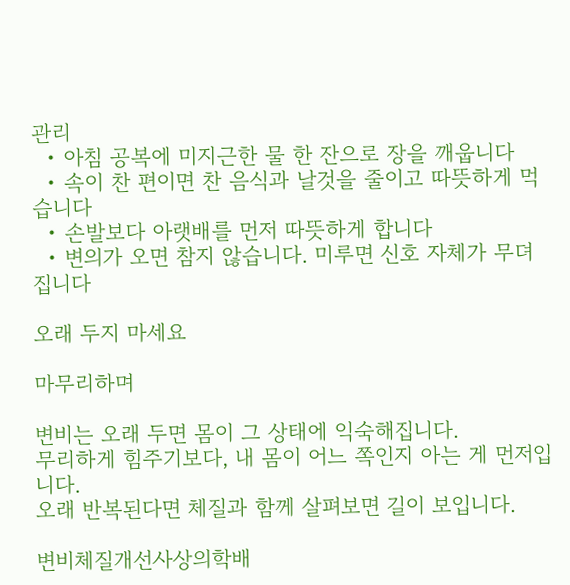관리
  • 아침 공복에 미지근한 물 한 잔으로 장을 깨웁니다
  • 속이 찬 편이면 찬 음식과 날것을 줄이고 따뜻하게 먹습니다
  • 손발보다 아랫배를 먼저 따뜻하게 합니다
  • 변의가 오면 참지 않습니다. 미루면 신호 자체가 무뎌집니다

오래 두지 마세요

마무리하며

변비는 오래 두면 몸이 그 상태에 익숙해집니다.
무리하게 힘주기보다, 내 몸이 어느 쪽인지 아는 게 먼저입니다.
오래 반복된다면 체질과 함께 살펴보면 길이 보입니다.

변비체질개선사상의학배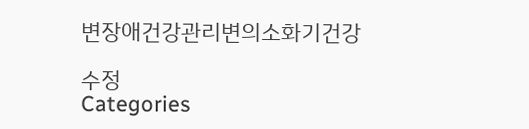변장애건강관리변의소화기건강

수정
Categories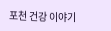포천 건강 이야기